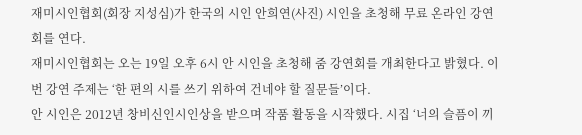재미시인협회(회장 지성심)가 한국의 시인 안희연(사진) 시인을 초청해 무료 온라인 강연회를 연다.
재미시인협회는 오는 19일 오후 6시 안 시인을 초청해 줌 강연회를 개최한다고 밝혔다. 이번 강연 주제는 ‘한 편의 시를 쓰기 위하여 건네야 할 질문들’이다.
안 시인은 2012년 창비신인시인상을 받으며 작품 활동을 시작했다. 시집 ‘너의 슬픔이 끼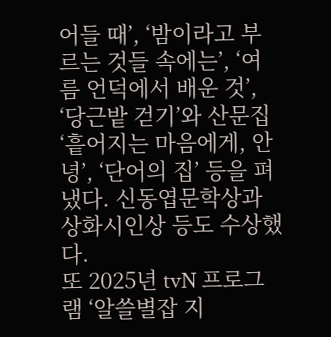어들 때’, ‘밤이라고 부르는 것들 속에는’, ‘여름 언덕에서 배운 것’, ‘당근밭 걷기’와 산문집 ‘흩어지는 마음에게, 안녕’, ‘단어의 집’ 등을 펴냈다. 신동엽문학상과 상화시인상 등도 수상했다.
또 2025년 tvN 프로그램 ‘알쓸별잡 지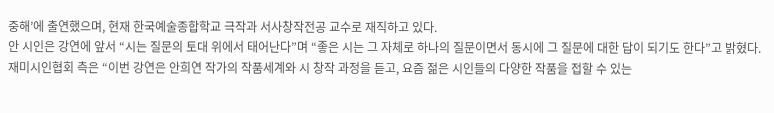중해’에 출연했으며, 현재 한국예술종합학교 극작과 서사창작전공 교수로 재직하고 있다.
안 시인은 강연에 앞서 “시는 질문의 토대 위에서 태어난다”며 “좋은 시는 그 자체로 하나의 질문이면서 동시에 그 질문에 대한 답이 되기도 한다”고 밝혔다.
재미시인협회 측은 “이번 강연은 안희연 작가의 작품세계와 시 창작 과정을 듣고, 요즘 젊은 시인들의 다양한 작품을 접할 수 있는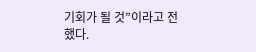기회가 될 것”이라고 전했다.